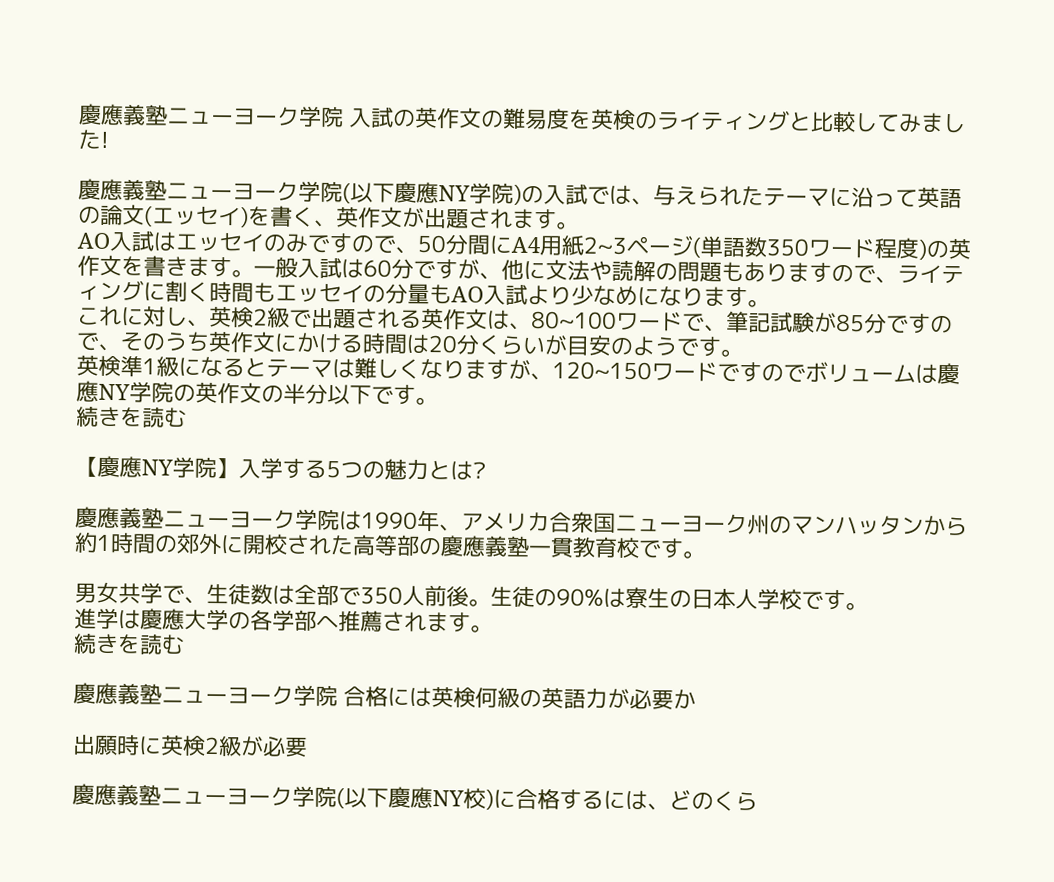慶應義塾ニューヨーク学院 入試の英作文の難易度を英検のライティングと比較してみました!

慶應義塾ニューヨーク学院(以下慶應NY学院)の入試では、与えられたテーマに沿って英語の論文(エッセイ)を書く、英作文が出題されます。
AO入試はエッセイのみですので、50分間にA4用紙2~3ページ(単語数350ワード程度)の英作文を書きます。一般入試は60分ですが、他に文法や読解の問題もありますので、ライティングに割く時間もエッセイの分量もAO入試より少なめになります。
これに対し、英検2級で出題される英作文は、80~100ワードで、筆記試験が85分ですので、そのうち英作文にかける時間は20分くらいが目安のようです。
英検準1級になるとテーマは難しくなりますが、120~150ワードですのでボリュームは慶應NY学院の英作文の半分以下です。
続きを読む

【慶應NY学院】入学する5つの魅力とは?

慶應義塾ニューヨーク学院は1990年、アメリカ合衆国ニューヨーク州のマンハッタンから約1時間の郊外に開校された高等部の慶應義塾一貫教育校です。

男女共学で、生徒数は全部で350人前後。生徒の90%は寮生の日本人学校です。
進学は慶應大学の各学部へ推薦されます。
続きを読む

慶應義塾ニューヨーク学院 合格には英検何級の英語力が必要か

出願時に英検2級が必要

慶應義塾ニューヨーク学院(以下慶應NY校)に合格するには、どのくら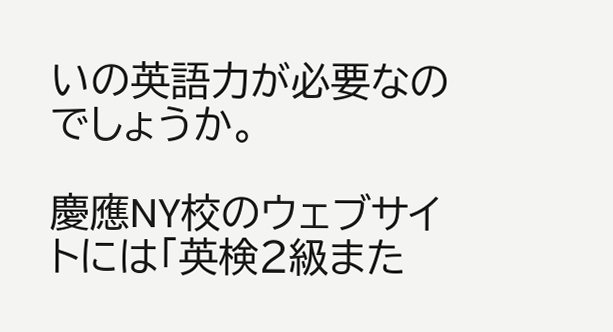いの英語力が必要なのでしょうか。

慶應NY校のウェブサイトには「英検2級また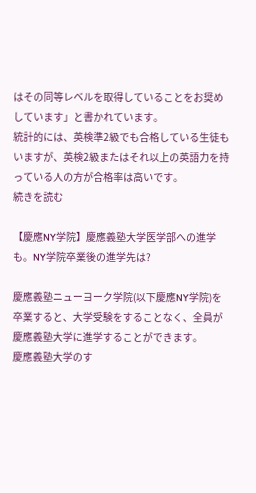はその同等レベルを取得していることをお奨めしています」と書かれています。
統計的には、英検準2級でも合格している生徒もいますが、英検2級またはそれ以上の英語力を持っている人の方が合格率は高いです。
続きを読む

【慶應NY学院】慶應義塾大学医学部への進学も。NY学院卒業後の進学先は?

慶應義塾ニューヨーク学院(以下慶應NY学院)を卒業すると、大学受験をすることなく、全員が慶應義塾大学に進学することができます。
慶應義塾大学のす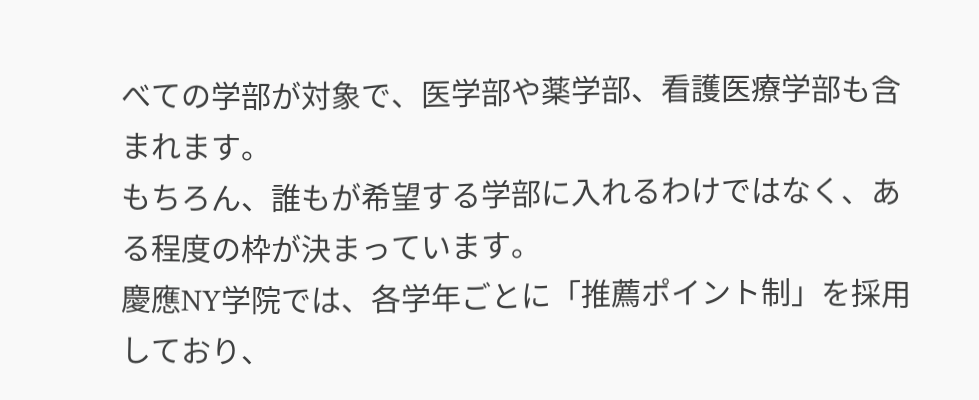べての学部が対象で、医学部や薬学部、看護医療学部も含まれます。
もちろん、誰もが希望する学部に入れるわけではなく、ある程度の枠が決まっています。
慶應NY学院では、各学年ごとに「推薦ポイント制」を採用しており、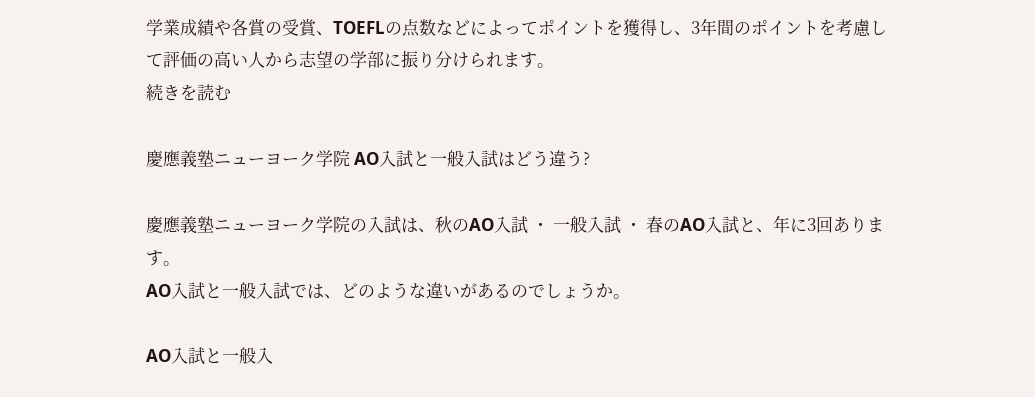学業成績や各賞の受賞、TOEFLの点数などによってポイントを獲得し、3年間のポイントを考慮して評価の高い人から志望の学部に振り分けられます。
続きを読む

慶應義塾ニューヨーク学院 AO入試と一般入試はどう違う?

慶應義塾ニューヨーク学院の入試は、秋のAO入試 ・ 一般入試 ・ 春のAO入試と、年に3回あります。
AO入試と一般入試では、どのような違いがあるのでしょうか。

AO入試と一般入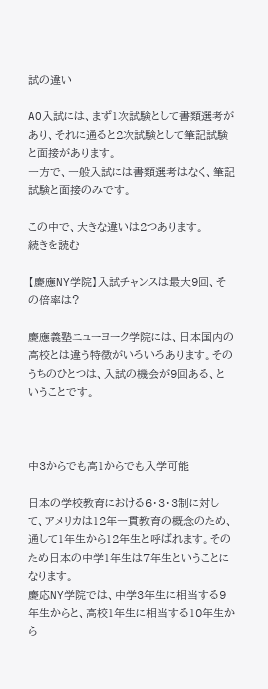試の違い

AO入試には、まず1次試験として書類選考があり、それに通ると2次試験として筆記試験と面接があります。
一方で、一般入試には書類選考はなく、筆記試験と面接のみです。

この中で、大きな違いは2つあります。
続きを読む

【慶應NY学院】入試チャンスは最大9回、その倍率は?

慶應義塾ニューヨーク学院には、日本国内の高校とは違う特徴がいろいろあります。そのうちのひとつは、入試の機会が9回ある、ということです。



中3からでも高1からでも入学可能

日本の学校教育における6・3・3制に対して、アメリカは12年一貫教育の概念のため、通して1年生から12年生と呼ばれます。そのため日本の中学1年生は7年生ということになります。
慶応NY学院では、中学3年生に相当する9年生からと、高校1年生に相当する10年生から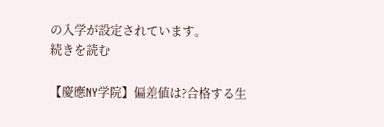の入学が設定されています。
続きを読む

【慶應NY学院】偏差値は?合格する生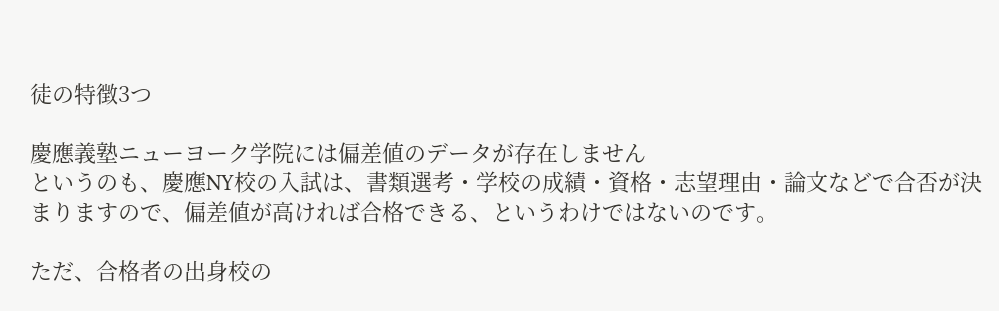徒の特徴3つ

慶應義塾ニューヨーク学院には偏差値のデータが存在しません
というのも、慶應NY校の入試は、書類選考・学校の成績・資格・志望理由・論文などで合否が決まりますので、偏差値が高ければ合格できる、というわけではないのです。

ただ、合格者の出身校の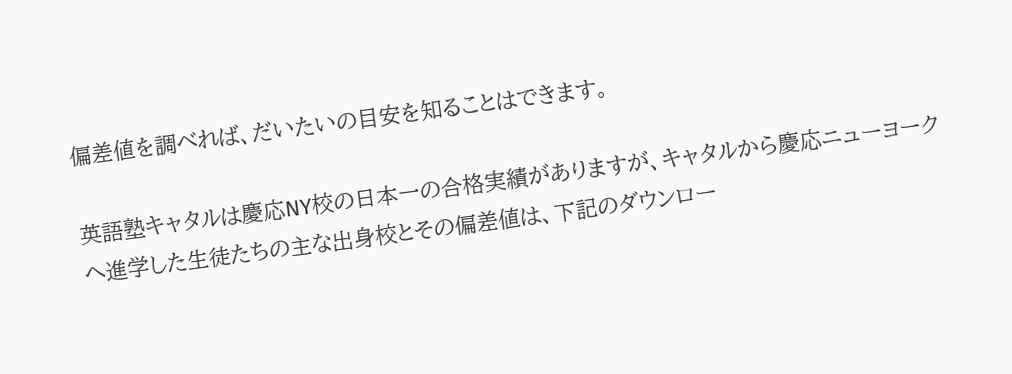偏差値を調べれば、だいたいの目安を知ることはできます。

英語塾キャタルは慶応NY校の日本一の合格実績がありますが、キャタルから慶応ニューヨークへ進学した生徒たちの主な出身校とその偏差値は、下記のダウンロー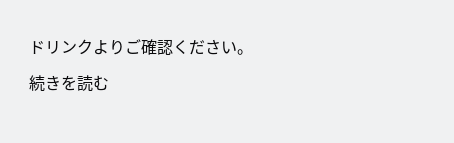ドリンクよりご確認ください。

続きを読む